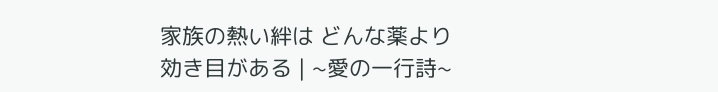家族の熱い絆は どんな薬より 効き目がある | ~愛の一行詩~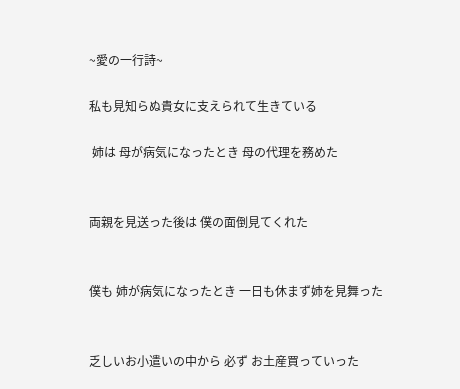~愛の一行詩~

私も見知らぬ貴女に支えられて生きている

 姉は 母が病気になったとき 母の代理を務めた


両親を見送った後は 僕の面倒見てくれた


僕も 姉が病気になったとき 一日も休まず姉を見舞った


乏しいお小遣いの中から 必ず お土産買っていった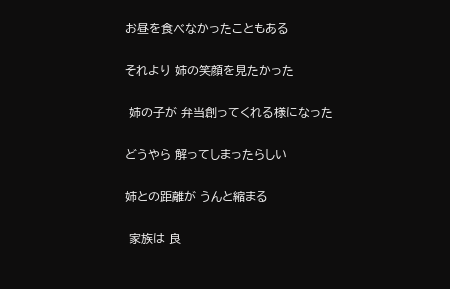お昼を食べなかったこともある


それより 姉の笑顔を見たかった


 姉の子が 弁当創ってくれる様になった


どうやら 解ってしまったらしい


姉との距離が うんと縮まる


 家族は 良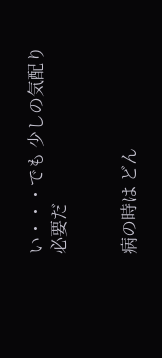い・・・でも 少しの気配り必要だ


病の時は どん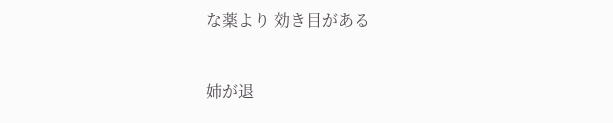な薬より 効き目がある


姉が退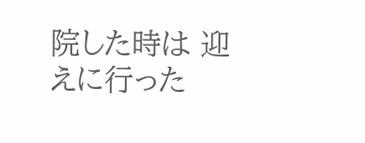院した時は 迎えに行った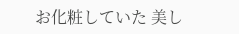お化粧していた 美し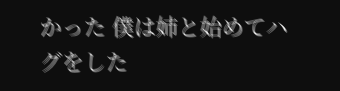かった 僕は姉と始めてハグをした